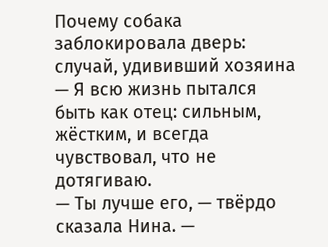Почему собака заблокировала дверь: случай, удививший хозяина
— Я всю жизнь пытался быть как отец: сильным, жёстким, и всегда чувствовал, что не дотягиваю.
— Ты лучше его, — твёрдо сказала Нина. —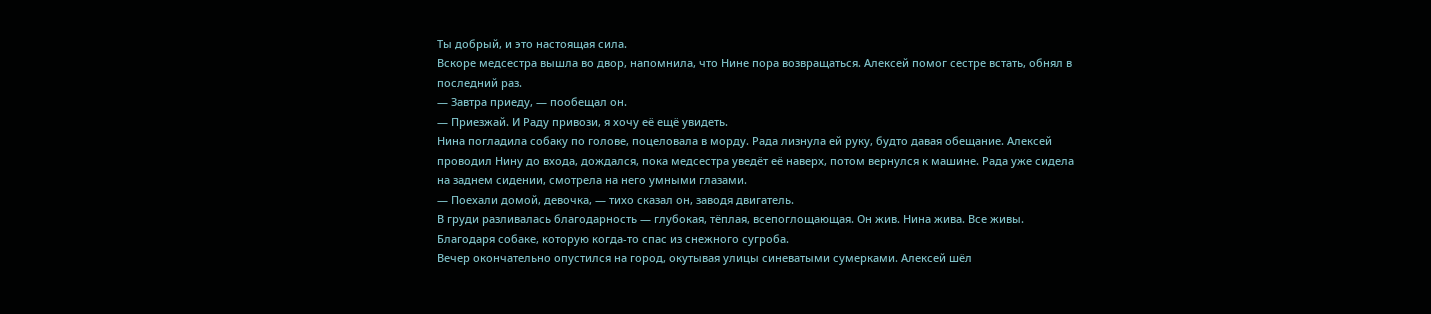Ты добрый, и это настоящая сила.
Вскоре медсестра вышла во двор, напомнила, что Нине пора возвращаться. Алексей помог сестре встать, обнял в последний раз.
— Завтра приеду, — пообещал он.
— Приезжай. И Раду привози, я хочу её ещё увидеть.
Нина погладила собаку по голове, поцеловала в морду. Рада лизнула ей руку, будто давая обещание. Алексей проводил Нину до входа, дождался, пока медсестра уведёт её наверх, потом вернулся к машине. Рада уже сидела на заднем сидении, смотрела на него умными глазами.
— Поехали домой, девочка, — тихо сказал он, заводя двигатель.
В груди разливалась благодарность — глубокая, тёплая, всепоглощающая. Он жив. Нина жива. Все живы. Благодаря собаке, которую когда-то спас из снежного сугроба.
Вечер окончательно опустился на город, окутывая улицы синеватыми сумерками. Алексей шёл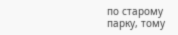по старому парку, тому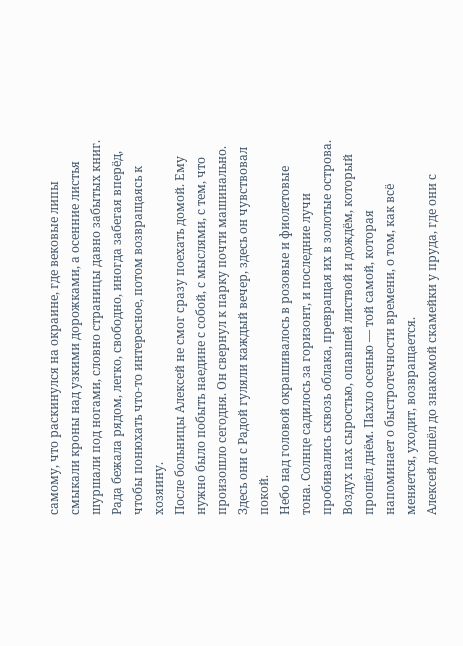самому, что раскинулся на окраине, где вековые липы смыкали кроны над узкими дорожками, а осенние листья шуршали под ногами, словно страницы давно забытых книг. Рада бежала рядом, легко, свободно, иногда забегая вперёд, чтобы понюхать что-то интересное, потом возвращаясь к хозяину.
После больницы Алексей не смог сразу поехать домой. Ему нужно было побыть наедине с собой, с мыслями, с тем, что произошло сегодня. Он свернул к парку почти машинально. Здесь они с Радой гуляли каждый вечер, здесь он чувствовал покой.
Небо над головой окрашивалось в розовые и фиолетовые тона. Солнце садилось за горизонт, и последние лучи пробивались сквозь облака, превращая их в золотые острова. Воздух пах сыростью, опавшей листвой и дождём, который прошёл днём. Пахло осенью — той самой, которая напоминает о быстротечности времени, о том, как всё меняется, уходит, возвращается.
Алексей дошёл до знакомой скамейки у пруда, где они с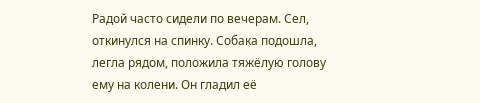Радой часто сидели по вечерам. Сел, откинулся на спинку. Собака подошла, легла рядом, положила тяжёлую голову ему на колени. Он гладил её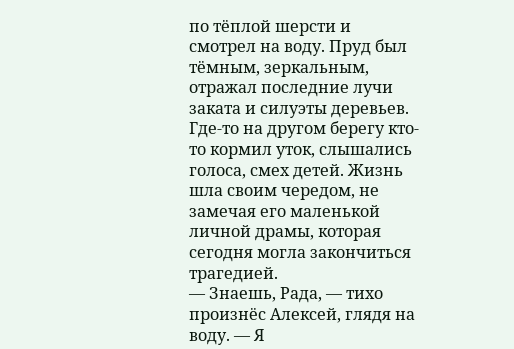по тёплой шерсти и смотрел на воду. Пруд был тёмным, зеркальным, отражал последние лучи заката и силуэты деревьев. Где-то на другом берегу кто-то кормил уток, слышались голоса, смех детей. Жизнь шла своим чередом, не замечая его маленькой личной драмы, которая сегодня могла закончиться трагедией.
— Знаешь, Рада, — тихо произнёс Алексей, глядя на воду. — Я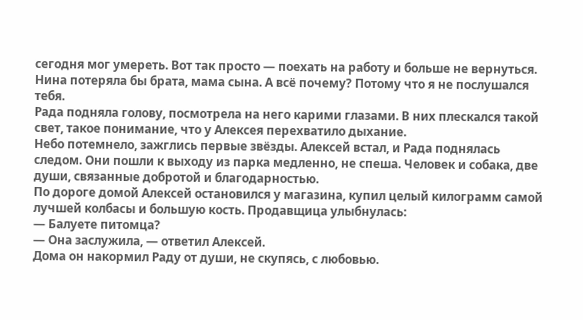сегодня мог умереть. Вот так просто — поехать на работу и больше не вернуться. Нина потеряла бы брата, мама сына. А всё почему? Потому что я не послушался тебя.
Рада подняла голову, посмотрела на него карими глазами. В них плескался такой свет, такое понимание, что у Алексея перехватило дыхание.
Небо потемнело, зажглись первые звёзды. Алексей встал, и Рада поднялась следом. Они пошли к выходу из парка медленно, не спеша. Человек и собака, две души, связанные добротой и благодарностью.
По дороге домой Алексей остановился у магазина, купил целый килограмм самой лучшей колбасы и большую кость. Продавщица улыбнулась:
— Балуете питомца?
— Она заслужила, — ответил Алексей.
Дома он накормил Раду от души, не скупясь, с любовью.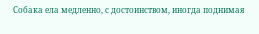Собака ела медленно, с достоинством, иногда поднимая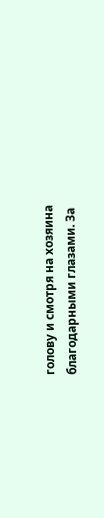голову и смотря на хозяина благодарными глазами. За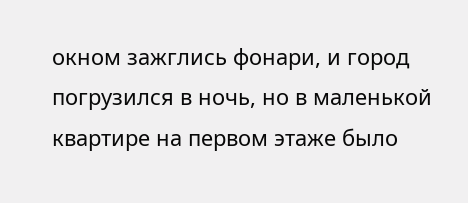окном зажглись фонари, и город погрузился в ночь, но в маленькой квартире на первом этаже было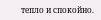тепло и спокойно.